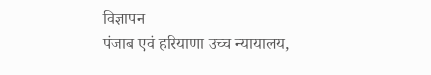विज्ञापन
पंजाब एवं हरियाणा उच्च न्यायालय,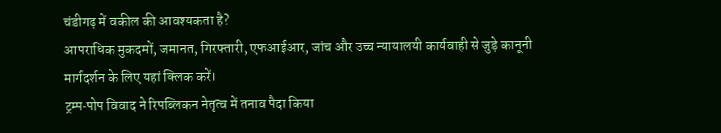चंडीगढ़ में वकील की आवश्यकता है?
आपराधिक मुकदमों, जमानत, गिरफ्तारी, एफआईआर, जांच और उच्च न्यायालयी कार्यवाही से जुड़े कानूनी मार्गदर्शन के लिए यहां क्लिक करें।
ट्रम्प‑पोप विवाद ने रिपब्लिकन नेतृत्व में तनाव पैदा किया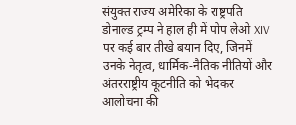संयुक्त राज्य अमेरिका के राष्ट्रपति डोनाल्ड ट्रम्प ने हाल ही में पोप लेओ XIV पर कई बार तीखे बयान दिए, जिनमें उनके नेतृत्व, धार्मिक‑नैतिक नीतियों और अंतरराष्ट्रीय कूटनीति को भेदकर आलोचना की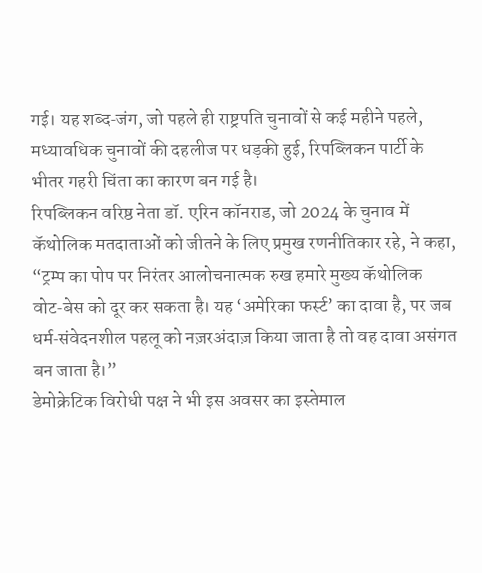गई। यह शब्द‑जंग, जो पहले ही राष्ट्रपति चुनावों से कई महीने पहले, मध्यावधिक चुनावों की दहलीज पर धड़की हुई, रिपब्लिकन पार्टी के भीतर गहरी चिंता का कारण बन गई है।
रिपब्लिकन वरिष्ठ नेता डॉ. एरिन कॉनराड, जो 2024 के चुनाव में कॅथोलिक मतदाताओं को जीतने के लिए प्रमुख रणनीतिकार रहे, ने कहा, “ट्रम्प का पोप पर निरंतर आलोचनात्मक रुख हमारे मुख्य कॅथोलिक वोट‑बेस को दूर कर सकता है। यह ‘अमेरिका फर्स्ट’ का दावा है, पर जब धर्म‑संवेदनशील पहलू को नज़रअंदाज़ किया जाता है तो वह दावा असंगत बन जाता है।”
डेमोक्रेटिक विरोधी पक्ष ने भी इस अवसर का इस्तेमाल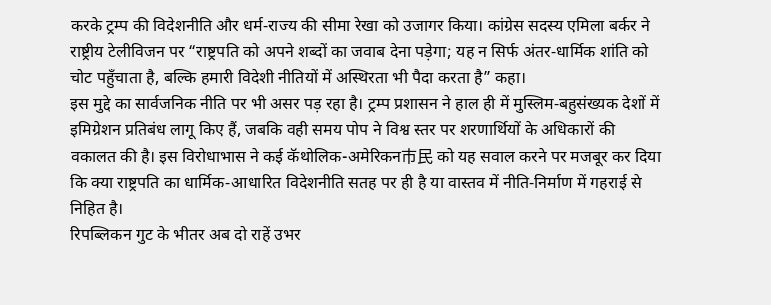करके ट्रम्प की विदेशनीति और धर्म‑राज्य की सीमा रेखा को उजागर किया। कांग्रेस सदस्य एमिला बर्कर ने राष्ट्रीय टेलीविजन पर “राष्ट्रपति को अपने शब्दों का जवाब देना पड़ेगा; यह न सिर्फ अंतर‑धार्मिक शांति को चोट पहुँचाता है, बल्कि हमारी विदेशी नीतियों में अस्थिरता भी पैदा करता है” कहा।
इस मुद्दे का सार्वजनिक नीति पर भी असर पड़ रहा है। ट्रम्प प्रशासन ने हाल ही में मुस्लिम‑बहुसंख्यक देशों में इमिग्रेशन प्रतिबंध लागू किए हैं, जबकि वही समय पोप ने विश्व स्तर पर शरणार्थियों के अधिकारों की वकालत की है। इस विरोधाभास ने कई कॅथोलिक-अमेरिकन市民 को यह सवाल करने पर मजबूर कर दिया कि क्या राष्ट्रपति का धार्मिक‑आधारित विदेशनीति सतह पर ही है या वास्तव में नीति‑निर्माण में गहराई से निहित है।
रिपब्लिकन गुट के भीतर अब दो राहें उभर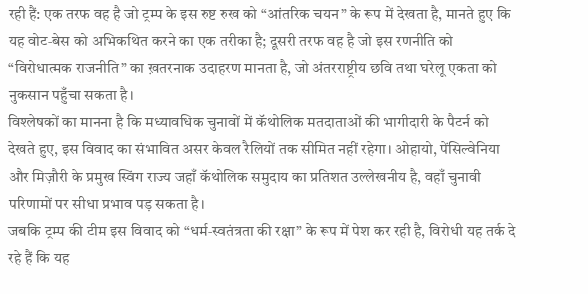रही हैं: एक तरफ वह है जो ट्रम्प के इस रुष्ट रुख को “आंतरिक चयन” के रूप में देखता है, मानते हुए कि यह वोट‑बेस को अभिकथित करने का एक तरीका है; दूसरी तरफ वह है जो इस रणनीति को “विरोधात्मक राजनीति” का ख़तरनाक उदाहरण मानता है, जो अंतरराष्ट्रीय छवि तथा घरेलू एकता को नुकसान पहुँचा सकता है।
विश्लेषकों का मानना है कि मध्यावधिक चुनावों में कॅथोलिक मतदाताओं की भागीदारी के पैटर्न को देखते हुए, इस विवाद का संभावित असर केवल रैलियों तक सीमित नहीं रहेगा। ओहायो, पेंसिल्वेनिया और मिज़ौरी के प्रमुख स्विंग राज्य जहाँ कॅथोलिक समुदाय का प्रतिशत उल्लेखनीय है, वहाँ चुनावी परिणामों पर सीधा प्रभाव पड़ सकता है।
जबकि ट्रम्प की टीम इस विवाद को “धर्म‑स्वतंत्रता की रक्षा” के रूप में पेश कर रही है, विरोधी यह तर्क दे रहे हैं कि यह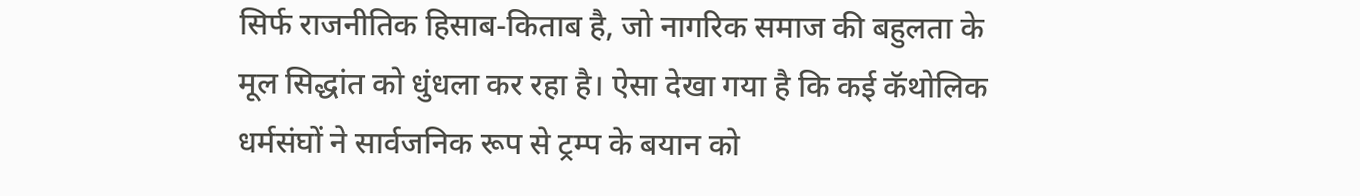सिर्फ राजनीतिक हिसाब‑किताब है, जो नागरिक समाज की बहुलता के मूल सिद्धांत को धुंधला कर रहा है। ऐसा देखा गया है कि कई कॅथोलिक धर्मसंघों ने सार्वजनिक रूप से ट्रम्प के बयान को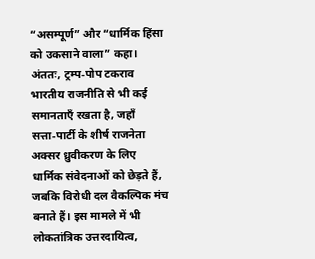“असम्पूर्ण” और “धार्मिक हिंसा को उकसाने वाला” कहा।
अंततः, ट्रम्प‑पोप टकराव भारतीय राजनीति से भी कई समानताएँ रखता है, जहाँ सत्ता‑पार्टी के शीर्ष राजनेता अक्सर ध्रुवीकरण के लिए धार्मिक संवेदनाओं को छेड़ते हैं, जबकि विरोधी दल वैकल्पिक मंच बनाते हैं। इस मामले में भी लोकतांत्रिक उत्तरदायित्व,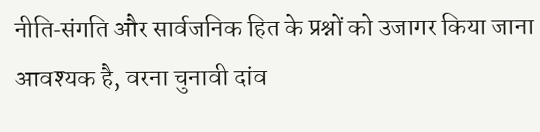नीति‑संगति और सार्वजनिक हित के प्रश्नों को उजागर किया जाना आवश्यक है, वरना चुनावी दांव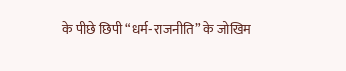के पीछे छिपी “धर्म‑राजनीति” के जोखिम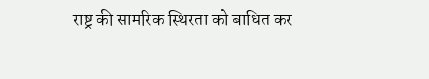राष्ट्र की सामरिक स्थिरता को बाधित कर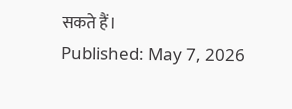सकते हैं।
Published: May 7, 2026